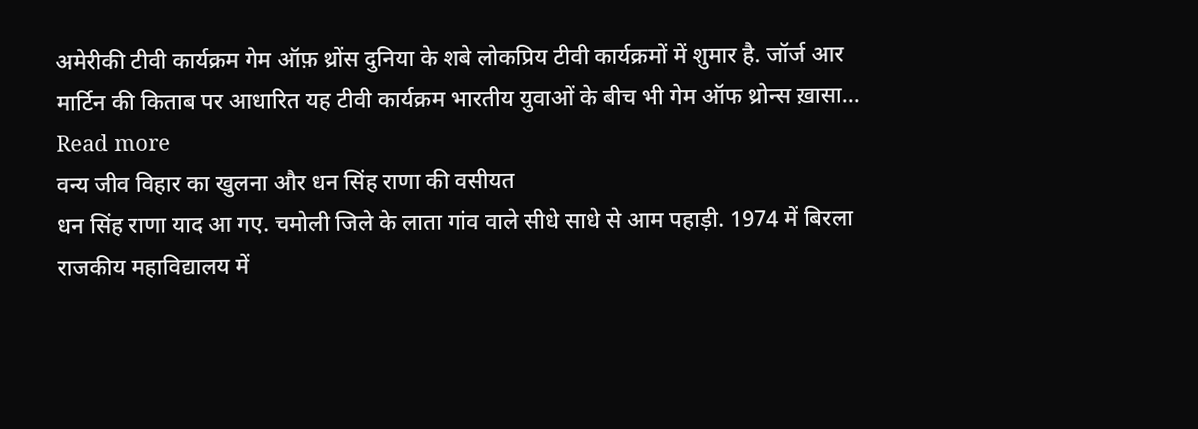अमेरीकी टीवी कार्यक्रम गेम ऑफ़ थ्रोंस दुनिया के शबे लोकप्रिय टीवी कार्यक्रमों में शुमार है. जॉर्ज आर मार्टिन की किताब पर आधारित यह टीवी कार्यक्रम भारतीय युवाओं के बीच भी गेम ऑफ थ्रोन्स ख़ासा... Read more
वन्य जीव विहार का खुलना और धन सिंह राणा की वसीयत
धन सिंह राणा याद आ गए. चमोली जिले के लाता गांव वाले सीधे साधे से आम पहाड़ी. 1974 में बिरला राजकीय महाविद्यालय में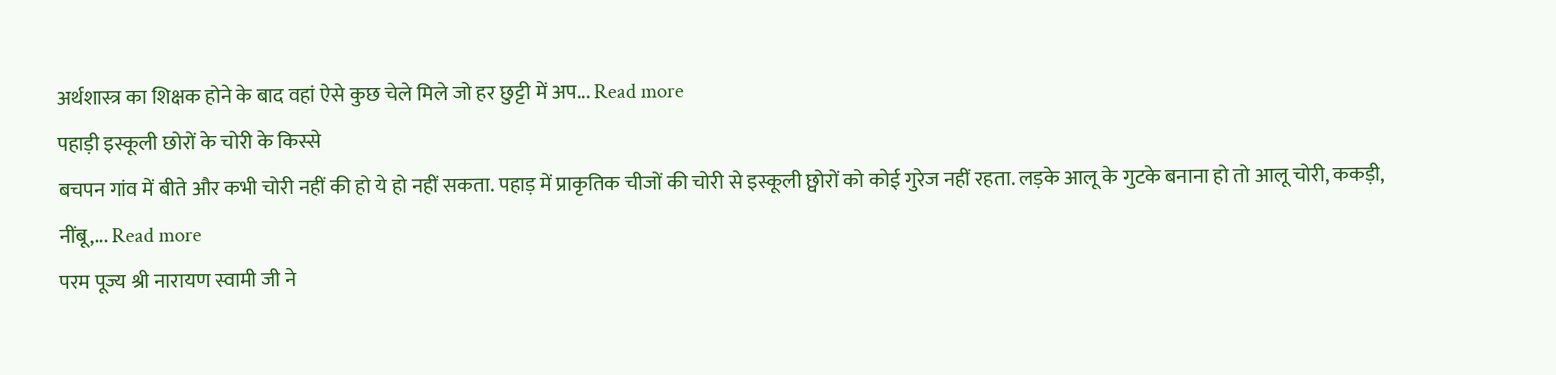अर्थशास्त्र का शिक्षक होने के बाद वहां ऐसे कुछ चेले मिले जो हर छुट्टी में अप... Read more
पहाड़ी इस्कूली छोरों के चोरी के किस्से
बचपन गांव में बीते और कभी चोरी नहीं की हो ये हो नहीं सकता. पहाड़ में प्राकृतिक चीजों की चोरी से इस्कूली छ्वोरों को कोई गुरेज नहीं रहता. लड़के आलू के गुटके बनाना हो तो आलू चोरी, ककड़ी, नींबू,... Read more
परम पूज्य श्री नारायण स्वामी जी ने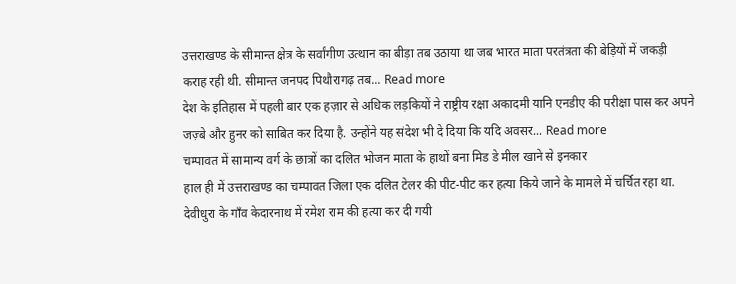उत्तराखण्ड के सीमान्त क्षेत्र के सर्वांगीण उत्थान का बीड़ा तब उठाया था जब भारत माता परतंत्रता की बेड़ियों में जकड़ी कराह रही थी. सीमान्त जनपद पिथौरागढ़ तब... Read more
देश के इतिहास में पहली बार एक हज़ार से अधिक लड़कियों ने राष्ट्रीय रक्षा अकादमी यानि एनडीए की परीक्षा पास कर अपने जज़्बे और हुनर को साबित कर दिया है. उन्होंने यह संदेश भी दे दिया कि यदि अवसर... Read more
चम्पावत में सामान्य वर्ग के छात्रों का दलित भोजन माता के हाथों बना मिड डे मील खाने से इनकार
हाल ही में उत्तराखण्ड का चम्पावत जिला एक दलित टेलर की पीट-पीट कर हत्या किये जाने के मामले में चर्चित रहा था. देवीधुरा के गाँव केदारनाथ में रमेश राम की हत्या कर दी गयी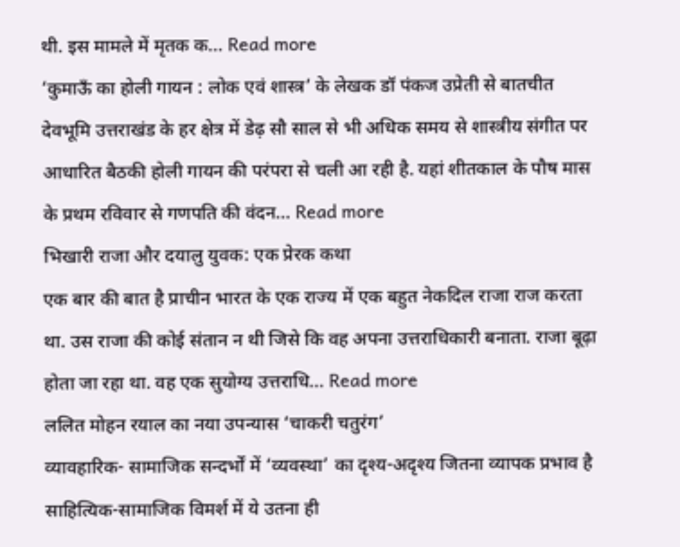थी. इस मामले में मृतक क... Read more
‘कुमाऊँ का होली गायन : लोक एवं शास्त्र’ के लेखक डॉ पंकज उप्रेती से बातचीत
देवभूमि उत्तराखंड के हर क्षेत्र में डेढ़ सौ साल से भी अधिक समय से शास्त्रीय संगीत पर आधारित बैठकी होली गायन की परंपरा से चली आ रही है. यहां शीतकाल के पौष मास के प्रथम रविवार से गणपति की वंदन... Read more
भिखारी राजा और दयालु युवक: एक प्रेरक कथा
एक बार की बात है प्राचीन भारत के एक राज्य में एक बहुत नेकदिल राजा राज करता था. उस राजा की कोई संतान न थी जिसे कि वह अपना उत्तराधिकारी बनाता. राजा बूढ़ा होता जा रहा था. वह एक सुयोग्य उत्तराधि... Read more
ललित मोहन रयाल का नया उपन्यास ‘चाकरी चतुरंग’
व्यावहारिक- सामाजिक सन्दर्भों में ‘व्यवस्था’ का दृश्य-अदृश्य जितना व्यापक प्रभाव है साहित्यिक-सामाजिक विमर्श में ये उतना ही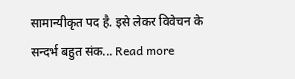सामान्यीकृत पद है. इसे लेकर विवेचन के सन्दर्भ बहुत संक... Read more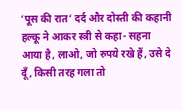‘पूस की रात’ दर्द और दोस्ती की कहानी
हल्कू ने आकर स्त्री से कहा- सहना आया है, लाओ, जो रुपये रखे हैं, उसे दे दूँ, किसी तरह गला तो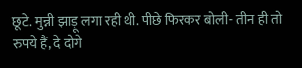छूटे. मुन्नी झाड़ू लगा रही थी. पीछे फिरकर बोली- तीन ही तो रुपये हैं, दे दोगे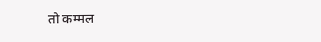तो कम्मल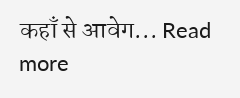कहाँ से आवेग... Read more